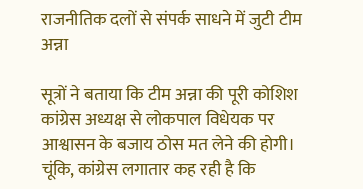राजनीतिक दलों से संपर्क साधने में जुटी टीम अन्ना

सूत्रों ने बताया कि टीम अन्ना की पूरी कोशिश कांग्रेस अध्यक्ष से लोकपाल विधेयक पर आश्वासन के बजाय ठोस मत लेने की होगी। चूंकि, कांग्रेस लगातार कह रही है कि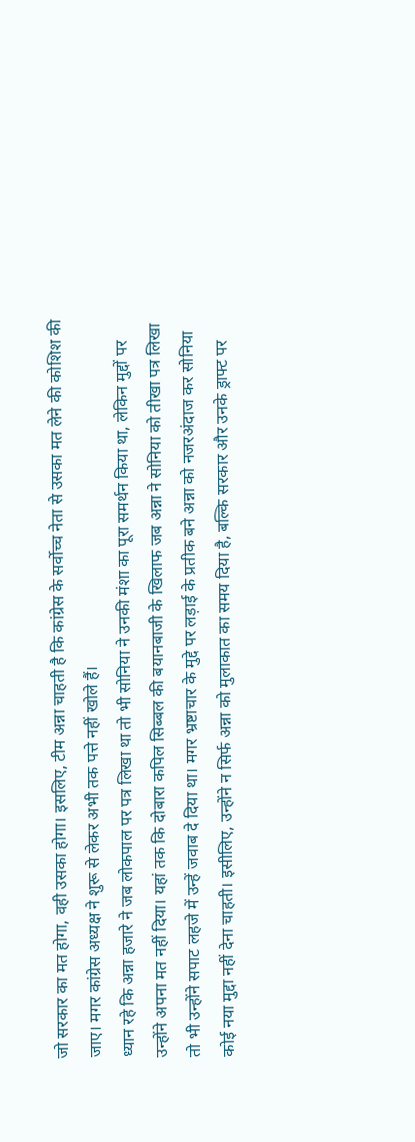जो सरकार का मत होगा, वही उसका होगा। इसलिए, टीम अन्ना चाहती है कि कांग्रेस के सर्वोच्च नेता से उसका मत लेने की कोशिश की जाए। मगर कांग्रेस अध्यक्ष ने शुरू से लेकर अभी तक पत्ते नहीं खोले हैं।
ध्यान रहे कि अन्ना हजारे ने जब लोकपाल पर पत्र लिखा था तो भी सोनिया ने उनकी मंशा का पूरा समर्थन किया था, लेकिन मुद्दों पर उन्होंने अपना मत नहीं दिया। यहां तक कि दोबारा कपिल सिब्बल की बयानबाजी के खिलाफ जब अन्ना ने सोनिया को तीखा पत्र लिखा तो भी उन्होंने सपाट लहजे में उन्हें जवाब दे दिया था। मगर भ्रष्टाचार के मुद्दे पर लड़ाई के प्रतीक बने अन्ना को नजरअंदाज कर सोनिया कोई नया मुद्दा नहीं देना चाहती। इसीलिए, उन्होंने न सिर्फ अन्ना को मुलाकात का समय दिया है, बल्कि सरकार और उनके ड्राफ्ट पर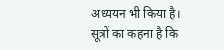अध्ययन भी किया है।
सूत्रों का कहना है कि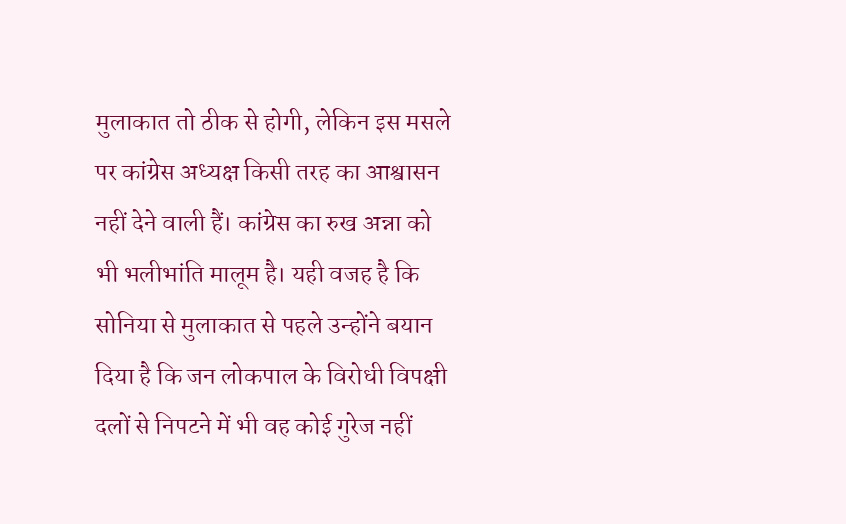मुलाकात तो ठीक से होगी, लेकिन इस मसले पर कांग्रेस अध्यक्ष किसी तरह का आश्वासन नहीं देने वाली हैं। कांग्रेस का रुख अन्ना को भी भलीभांति मालूम है। यही वजह है कि सोनिया से मुलाकात से पहले उन्होंने बयान दिया है कि जन लोकपाल के विरोधी विपक्षी दलों से निपटने में भी वह कोई गुरेज नहीं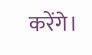करेंगे।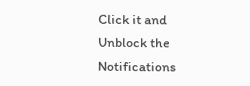Click it and Unblock the Notifications